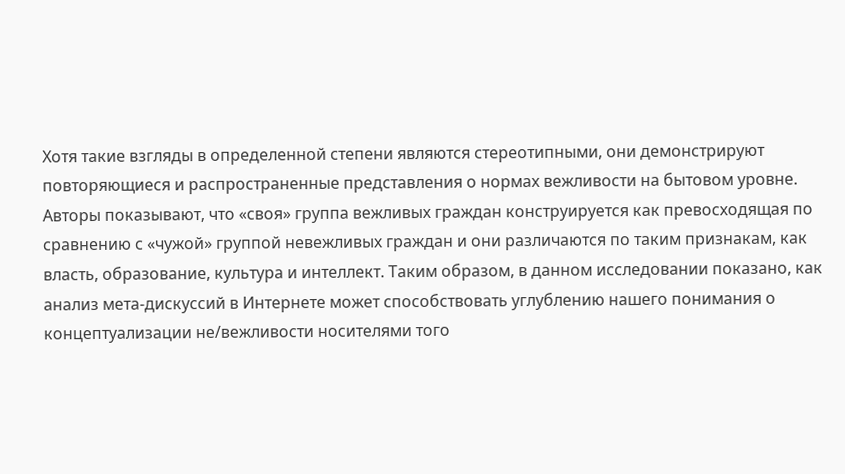Хотя такие взгляды в определенной степени являются стереотипными, они демонстрируют повторяющиеся и распространенные представления о нормах вежливости на бытовом уровне. Авторы показывают, что «своя» группа вежливых граждан конструируется как превосходящая по сравнению с «чужой» группой невежливых граждан и они различаются по таким признакам, как власть, образование, культура и интеллект. Таким образом, в данном исследовании показано, как анализ мета-дискуссий в Интернете может способствовать углублению нашего понимания о концептуализации не/вежливости носителями того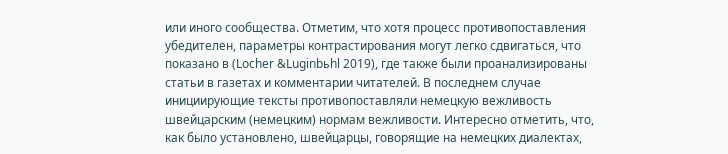или иного сообщества. Отметим, что хотя процесс противопоставления убедителен, параметры контрастирования могут легко сдвигаться, что показано в (Locher &Luginbьhl 2019), где также были проанализированы статьи в газетах и комментарии читателей. В последнем случае инициирующие тексты противопоставляли немецкую вежливость швейцарским (немецким) нормам вежливости. Интересно отметить, что, как было установлено, швейцарцы, говорящие на немецких диалектах,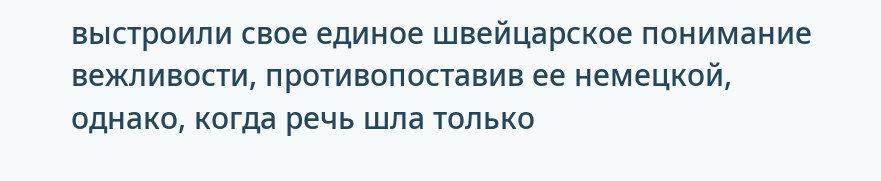выстроили свое единое швейцарское понимание вежливости, противопоставив ее немецкой, однако, когда речь шла только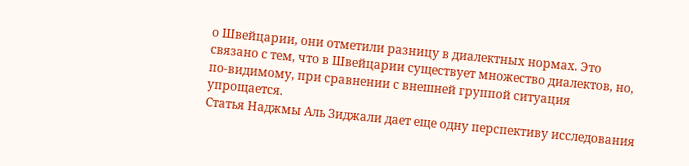о Швейцарии, они отметили разницу в диалектных нормах. Это связано с тем, что в Швейцарии существует множество диалектов, но, по-видимому, при сравнении с внешней группой ситуация упрощается.
Статья Наджмы Аль Зиджали дает еще одну перспективу исследования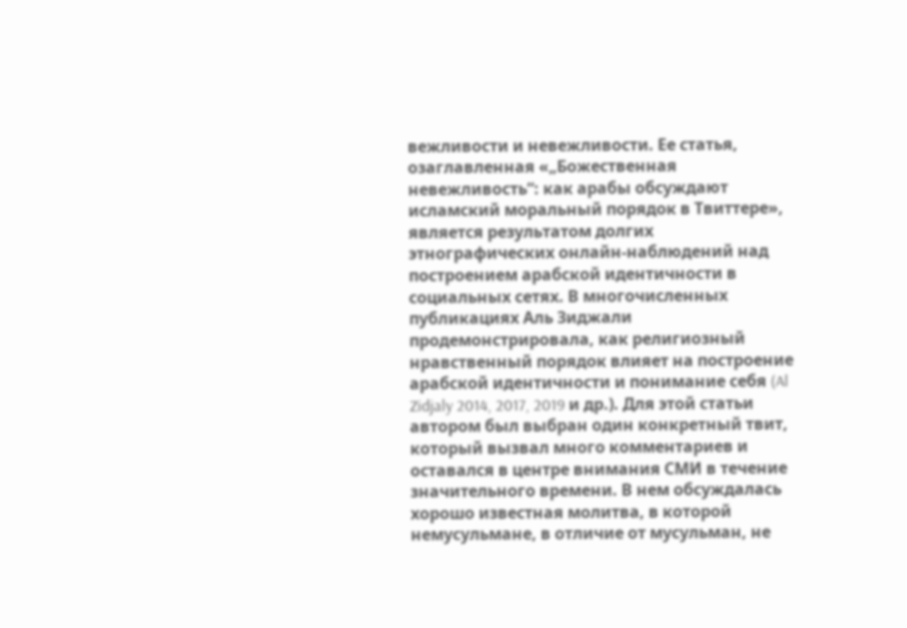вежливости и невежливости. Ее статья, озаглавленная «„Божественная невежливость“: как арабы обсуждают исламский моральный порядок в Твиттере», является результатом долгих этнографических онлайн-наблюдений над построением арабской идентичности в социальных сетях. В многочисленных публикациях Аль Зиджали продемонстрировала, как религиозный нравственный порядок влияет на построение арабской идентичности и понимание себя (Al Zidjaly 2014, 2017, 2019 и др.). Для этой статьи автором был выбран один конкретный твит, который вызвал много комментариев и оставался в центре внимания СМИ в течение значительного времени. В нем обсуждалась хорошо известная молитва, в которой немусульмане, в отличие от мусульман, не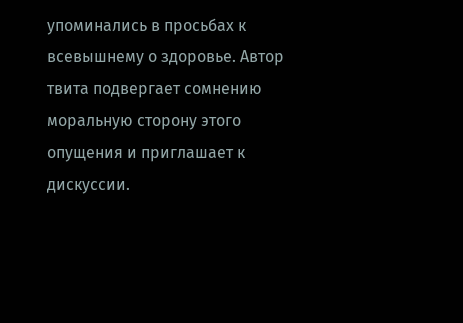упоминались в просьбах к всевышнему о здоровье. Автор твита подвергает сомнению моральную сторону этого опущения и приглашает к дискуссии.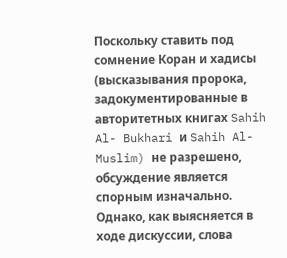Поскольку ставить под сомнение Коран и хадисы (высказывания пророка, задокументированные в авторитетных книгах Sahih Al- Bukhari и Sahih Al-Muslim) не разрешено, обсуждение является спорным изначально. Однако, как выясняется в ходе дискуссии, слова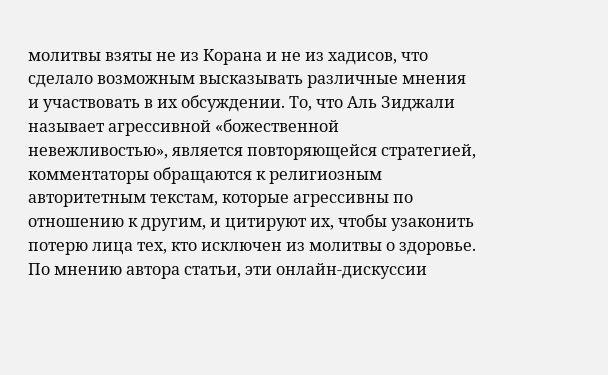молитвы взяты не из Корана и не из хадисов, что сделало возможным высказывать различные мнения и участвовать в их обсуждении. То, что Аль Зиджали называет агрессивной «божественной невежливостью», является повторяющейся стратегией, комментаторы обращаются к религиозным авторитетным текстам, которые агрессивны по отношению к другим, и цитируют их, чтобы узаконить потерю лица тех, кто исключен из молитвы о здоровье. По мнению автора статьи, эти онлайн-дискуссии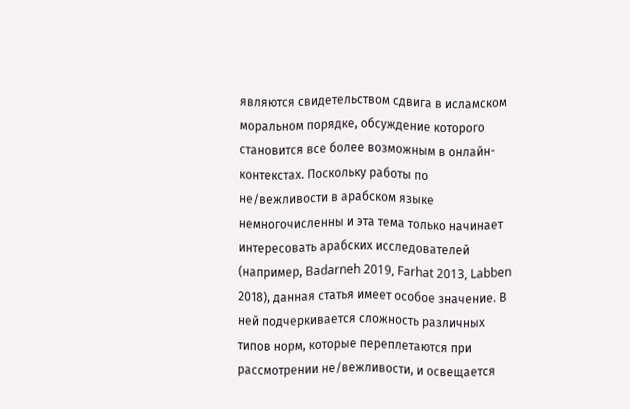являются свидетельством сдвига в исламском моральном порядке, обсуждение которого становится все более возможным в онлайн-контекстах. Поскольку работы по не/вежливости в арабском языке немногочисленны и эта тема только начинает интересовать арабских исследователей (например, Badarneh 2019, Farhat 2013, Labben 2018), данная статья имеет особое значение. В ней подчеркивается сложность различных типов норм, которые переплетаются при рассмотрении не/вежливости, и освещается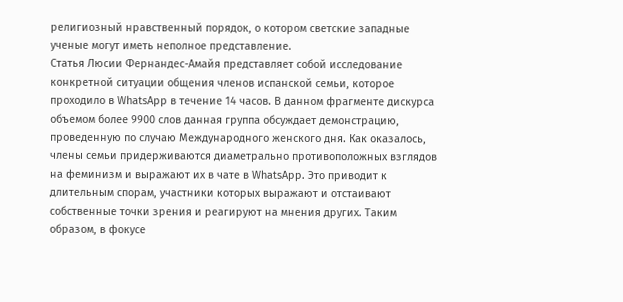религиозный нравственный порядок, о котором светские западные ученые могут иметь неполное представление.
Статья Люсии Фернандес-Амайя представляет собой исследование конкретной ситуации общения членов испанской семьи, которое проходило в WhatsApp в течение 14 часов. В данном фрагменте дискурса объемом более 9900 слов данная группа обсуждает демонстрацию, проведенную по случаю Международного женского дня. Как оказалось, члены семьи придерживаются диаметрально противоположных взглядов на феминизм и выражают их в чате в WhatsApp. Это приводит к длительным спорам, участники которых выражают и отстаивают собственные точки зрения и реагируют на мнения других. Таким образом, в фокусе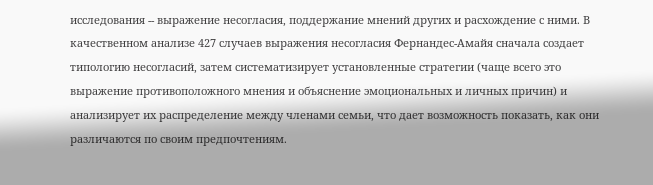исследования -- выражение несогласия, поддержание мнений других и расхождение с ними. В качественном анализе 427 случаев выражения несогласия Фернандес-Амайя сначала создает типологию несогласий, затем систематизирует установленные стратегии (чаще всего это выражение противоположного мнения и объяснение эмоциональных и личных причин) и анализирует их распределение между членами семьи, что дает возможность показать, как они различаются по своим предпочтениям.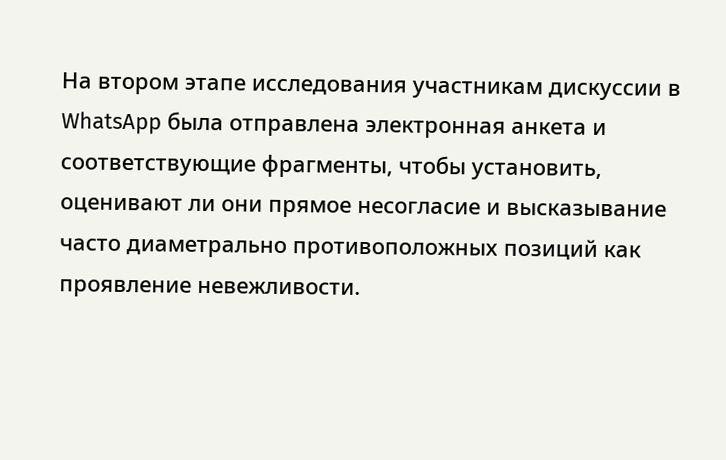На втором этапе исследования участникам дискуссии в WhatsApp была отправлена электронная анкета и соответствующие фрагменты, чтобы установить, оценивают ли они прямое несогласие и высказывание часто диаметрально противоположных позиций как проявление невежливости.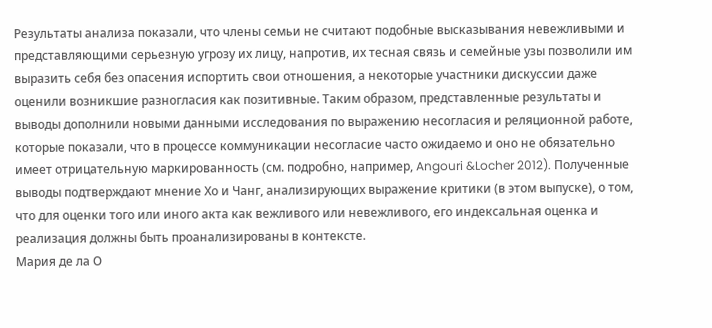Результаты анализа показали, что члены семьи не считают подобные высказывания невежливыми и представляющими серьезную угрозу их лицу, напротив, их тесная связь и семейные узы позволили им выразить себя без опасения испортить свои отношения, а некоторые участники дискуссии даже оценили возникшие разногласия как позитивные. Таким образом, представленные результаты и выводы дополнили новыми данными исследования по выражению несогласия и реляционной работе, которые показали, что в процессе коммуникации несогласие часто ожидаемо и оно не обязательно имеет отрицательную маркированность (см. подробно, например, Angouri &Locher 2012). Полученные выводы подтверждают мнение Хо и Чанг, анализирующих выражение критики (в этом выпуске), о том, что для оценки того или иного акта как вежливого или невежливого, его индексальная оценка и реализация должны быть проанализированы в контексте.
Мария де ла О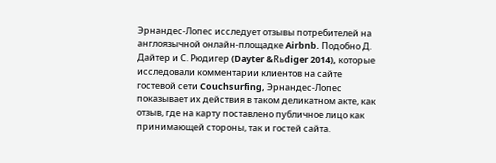Эрнандес-Лопес исследует отзывы потребителей на англоязычной онлайн-площадке Airbnb. Подобно Д. Дайтер и С. Рюдигер (Dayter &Rьdiger 2014), которые исследовали комментарии клиентов на сайте гостевой сети Couchsurfing, Эрнандес-Лопес показывает их действия в таком деликатном акте, как отзыв, где на карту поставлено публичное лицо как принимающей стороны, так и гостей сайта.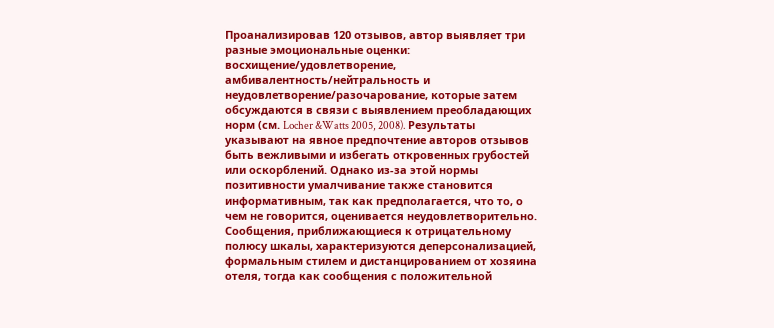Проанализировав 120 отзывов, автор выявляет три разные эмоциональные оценки: восхищение/удовлетворение, амбивалентность/нейтральность и неудовлетворение/разочарование, которые затем обсуждаются в связи с выявлением преобладающих норм (см. Locher &Watts 2005, 2008). Результаты указывают на явное предпочтение авторов отзывов быть вежливыми и избегать откровенных грубостей или оскорблений. Однако из-за этой нормы позитивности умалчивание также становится информативным, так как предполагается, что то, о чем не говорится, оценивается неудовлетворительно. Сообщения, приближающиеся к отрицательному полюсу шкалы, характеризуются деперсонализацией, формальным стилем и дистанцированием от хозяина отеля, тогда как сообщения с положительной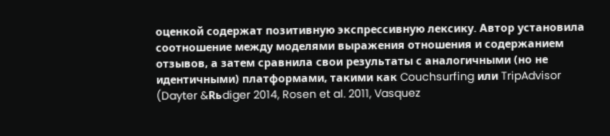оценкой содержат позитивную экспрессивную лексику. Автор установила соотношение между моделями выражения отношения и содержанием отзывов, а затем сравнила свои результаты с аналогичными (но не идентичными) платформами, такими как Couchsurfing или TripAdvisor (Dayter &Rьdiger 2014, Rosen et al. 2011, Vasquez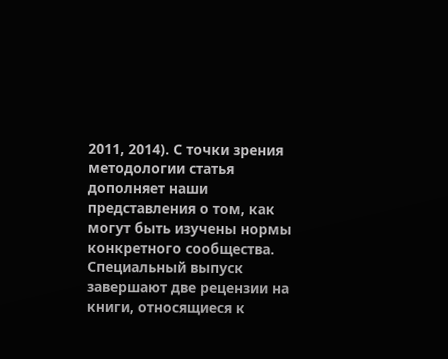2011, 2014). С точки зрения методологии статья дополняет наши представления о том, как могут быть изучены нормы конкретного сообщества.
Специальный выпуск завершают две рецензии на книги, относящиеся к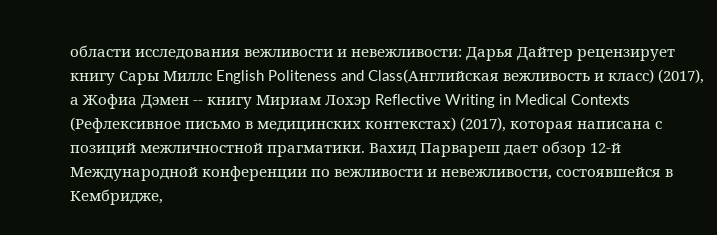области исследования вежливости и невежливости: Дарья Дайтер рецензирует книгу Сары Миллс English Politeness and Class(Английская вежливость и класс) (2017), а Жофиа Дэмен -- книгу Мириам Лохэр Reflective Writing in Medical Contexts (Рефлексивное письмо в медицинских контекстах) (2017), которая написана с позиций межличностной прагматики. Вахид Парвареш дает обзор 12-й Международной конференции по вежливости и невежливости, состоявшейся в Кембридже,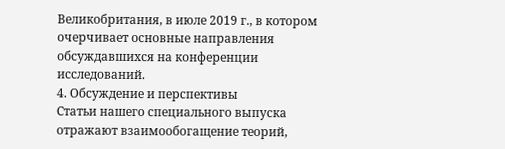Великобритания, в июле 2019 г., в котором очерчивает основные направления обсуждавшихся на конференции исследований.
4. Обсуждение и перспективы
Статьи нашего специального выпуска отражают взаимообогащение теорий,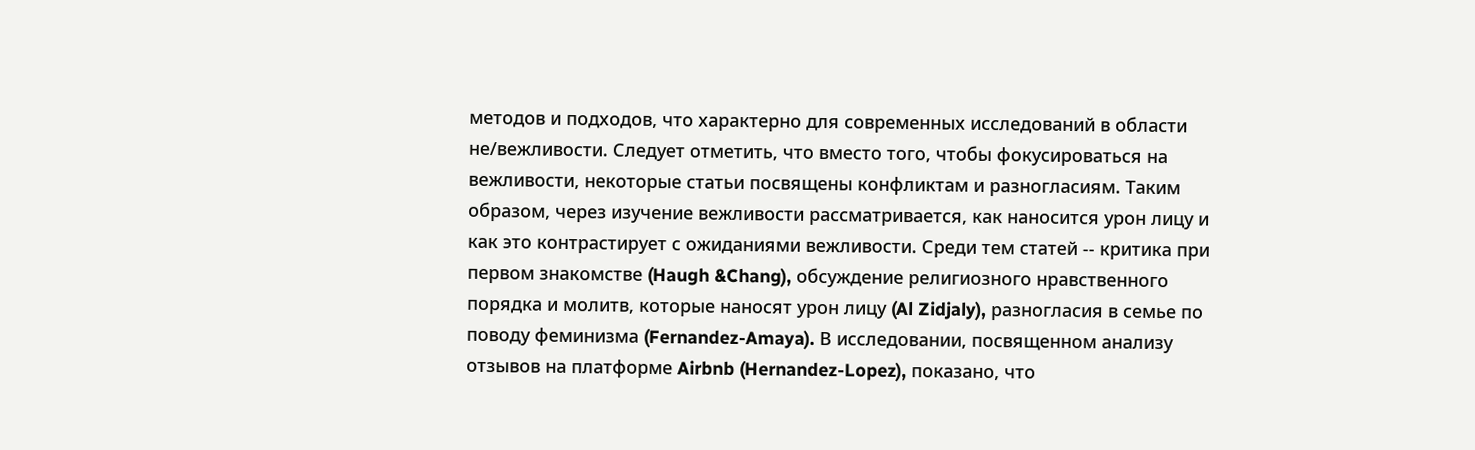методов и подходов, что характерно для современных исследований в области не/вежливости. Следует отметить, что вместо того, чтобы фокусироваться на вежливости, некоторые статьи посвящены конфликтам и разногласиям. Таким образом, через изучение вежливости рассматривается, как наносится урон лицу и как это контрастирует с ожиданиями вежливости. Среди тем статей -- критика при первом знакомстве (Haugh &Chang), обсуждение религиозного нравственного порядка и молитв, которые наносят урон лицу (Al Zidjaly), разногласия в семье по поводу феминизма (Fernandez-Amaya). В исследовании, посвященном анализу отзывов на платформе Airbnb (Hernandez-Lopez), показано, что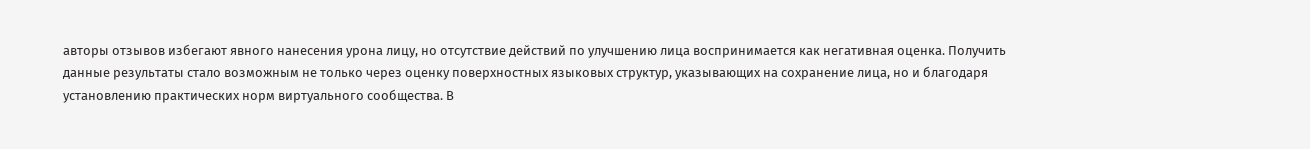авторы отзывов избегают явного нанесения урона лицу, но отсутствие действий по улучшению лица воспринимается как негативная оценка. Получить данные результаты стало возможным не только через оценку поверхностных языковых структур, указывающих на сохранение лица, но и благодаря установлению практических норм виртуального сообщества. В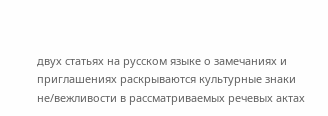двух статьях на русском языке о замечаниях и приглашениях раскрываются культурные знаки не/вежливости в рассматриваемых речевых актах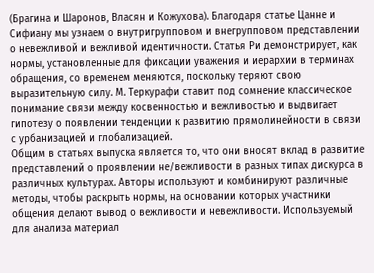(Брагина и Шаронов, Власян и Кожухова). Благодаря статье Цанне и Сифиану мы узнаем о внутригрупповом и внегрупповом представлении о невежливой и вежливой идентичности. Статья Ри демонстрирует, как нормы, установленные для фиксации уважения и иерархии в терминах обращения, со временем меняются, поскольку теряют свою выразительную силу. М. Теркурафи ставит под сомнение классическое понимание связи между косвенностью и вежливостью и выдвигает гипотезу о появлении тенденции к развитию прямолинейности в связи с урбанизацией и глобализацией.
Общим в статьях выпуска является то, что они вносят вклад в развитие представлений о проявлении не/вежливости в разных типах дискурса в различных культурах. Авторы используют и комбинируют различные методы, чтобы раскрыть нормы, на основании которых участники общения делают вывод о вежливости и невежливости. Используемый для анализа материал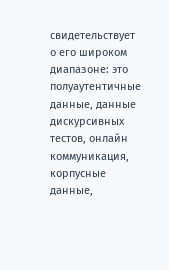свидетельствует о его широком диапазоне: это полуаутентичные данные, данные дискурсивных тестов, онлайн коммуникация, корпусные данные,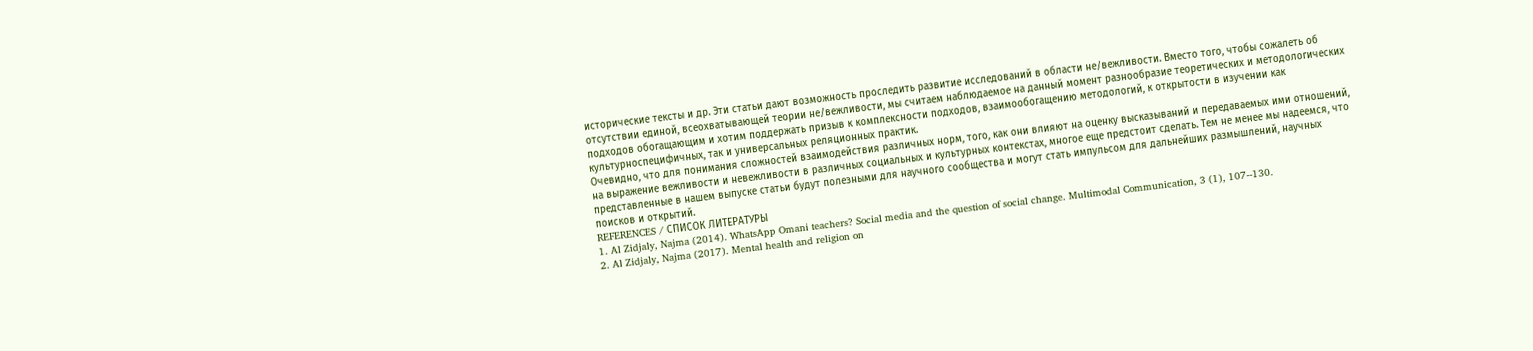исторические тексты и др. Эти статьи дают возможность проследить развитие исследований в области не/вежливости. Вместо того, чтобы сожалеть об отсутствии единой, всеохватывающей теории не/вежливости, мы считаем наблюдаемое на данный момент разнообразие теоретических и методологических подходов обогащающим и хотим поддержать призыв к комплексности подходов, взаимообогащению методологий, к открытости в изучении как культурноспецифичных, так и универсальных реляционных практик.
Очевидно, что для понимания сложностей взаимодействия различных норм, того, как они влияют на оценку высказываний и передаваемых ими отношений, на выражение вежливости и невежливости в различных социальных и культурных контекстах, многое еще предстоит сделать. Тем не менее мы надеемся, что представленные в нашем выпуске статьи будут полезными для научного сообщества и могут стать импульсом для дальнейших размышлений, научных поисков и открытий.
REFERENCES / СПИСОК ЛИТЕРАТУРЫ
1. Al Zidjaly, Najma (2014). WhatsApp Omani teachers? Social media and the question of social change. Multimodal Communication, 3 (1), 107--130.
2. Al Zidjaly, Najma (2017). Mental health and religion on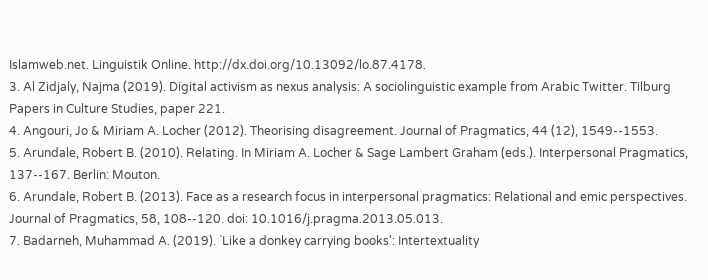Islamweb.net. Linguistik Online. http://dx.doi.org/10.13092/lo.87.4178.
3. Al Zidjaly, Najma (2019). Digital activism as nexus analysis: A sociolinguistic example from Arabic Twitter. Tilburg Papers in Culture Studies, paper 221.
4. Angouri, Jo & Miriam A. Locher (2012). Theorising disagreement. Journal of Pragmatics, 44 (12), 1549--1553.
5. Arundale, Robert B. (2010). Relating. In Miriam A. Locher & Sage Lambert Graham (eds.). Interpersonal Pragmatics, 137--167. Berlin: Mouton.
6. Arundale, Robert B. (2013). Face as a research focus in interpersonal pragmatics: Relational and emic perspectives. Journal of Pragmatics, 58, 108--120. doi: 10.1016/j.pragma.2013.05.013.
7. Badarneh, Muhammad A. (2019). `Like a donkey carrying books': Intertextuality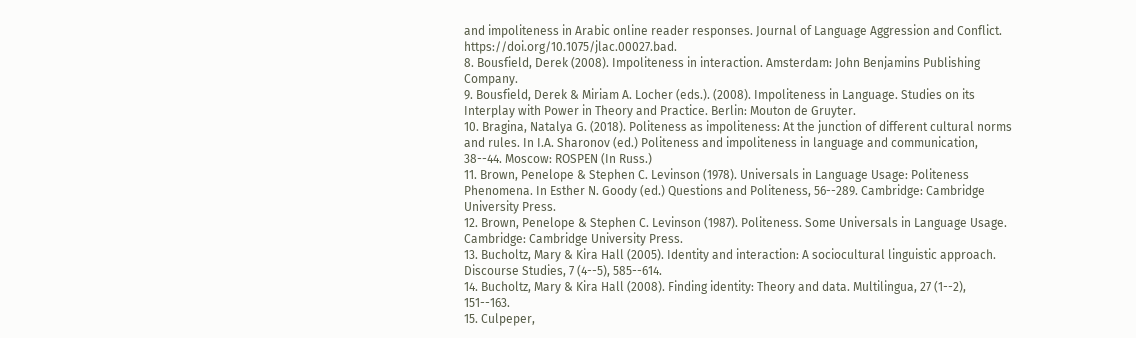and impoliteness in Arabic online reader responses. Journal of Language Aggression and Conflict. https://doi.org/10.1075/jlac.00027.bad.
8. Bousfield, Derek (2008). Impoliteness in interaction. Amsterdam: John Benjamins Publishing Company.
9. Bousfield, Derek & Miriam A. Locher (eds.). (2008). Impoliteness in Language. Studies on its Interplay with Power in Theory and Practice. Berlin: Mouton de Gruyter.
10. Bragina, Natalya G. (2018). Politeness as impoliteness: At the junction of different cultural norms and rules. In I.A. Sharonov (ed.) Politeness and impoliteness in language and communication, 38--44. Moscow: ROSPEN (In Russ.)
11. Brown, Penelope & Stephen C. Levinson (1978). Universals in Language Usage: Politeness Phenomena. In Esther N. Goody (ed.) Questions and Politeness, 56--289. Cambridge: Cambridge University Press.
12. Brown, Penelope & Stephen C. Levinson (1987). Politeness. Some Universals in Language Usage. Cambridge: Cambridge University Press.
13. Bucholtz, Mary & Kira Hall (2005). Identity and interaction: A sociocultural linguistic approach. Discourse Studies, 7 (4--5), 585--614.
14. Bucholtz, Mary & Kira Hall (2008). Finding identity: Theory and data. Multilingua, 27 (1--2), 151--163.
15. Culpeper,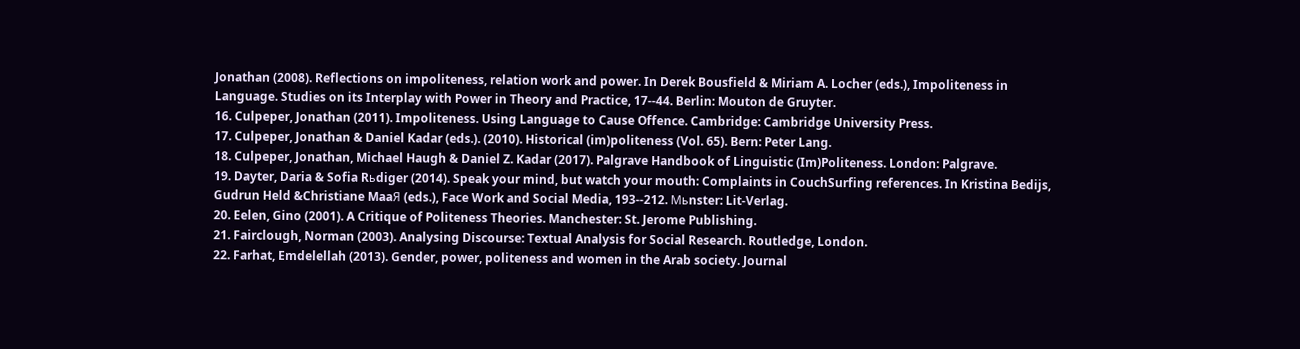Jonathan (2008). Reflections on impoliteness, relation work and power. In Derek Bousfield & Miriam A. Locher (eds.), Impoliteness in Language. Studies on its Interplay with Power in Theory and Practice, 17--44. Berlin: Mouton de Gruyter.
16. Culpeper, Jonathan (2011). Impoliteness. Using Language to Cause Offence. Cambridge: Cambridge University Press.
17. Culpeper, Jonathan & Daniel Kadar (eds.). (2010). Historical (im)politeness (Vol. 65). Bern: Peter Lang.
18. Culpeper, Jonathan, Michael Haugh & Daniel Z. Kadar (2017). Palgrave Handbook of Linguistic (Im)Politeness. London: Palgrave.
19. Dayter, Daria & Sofia Rьdiger (2014). Speak your mind, but watch your mouth: Complaints in CouchSurfing references. In Kristina Bedijs, Gudrun Held &Christiane MaaЯ (eds.), Face Work and Social Media, 193--212. Mьnster: Lit-Verlag.
20. Eelen, Gino (2001). A Critique of Politeness Theories. Manchester: St. Jerome Publishing.
21. Fairclough, Norman (2003). Analysing Discourse: Textual Analysis for Social Research. Routledge, London.
22. Farhat, Emdelellah (2013). Gender, power, politeness and women in the Arab society. Journal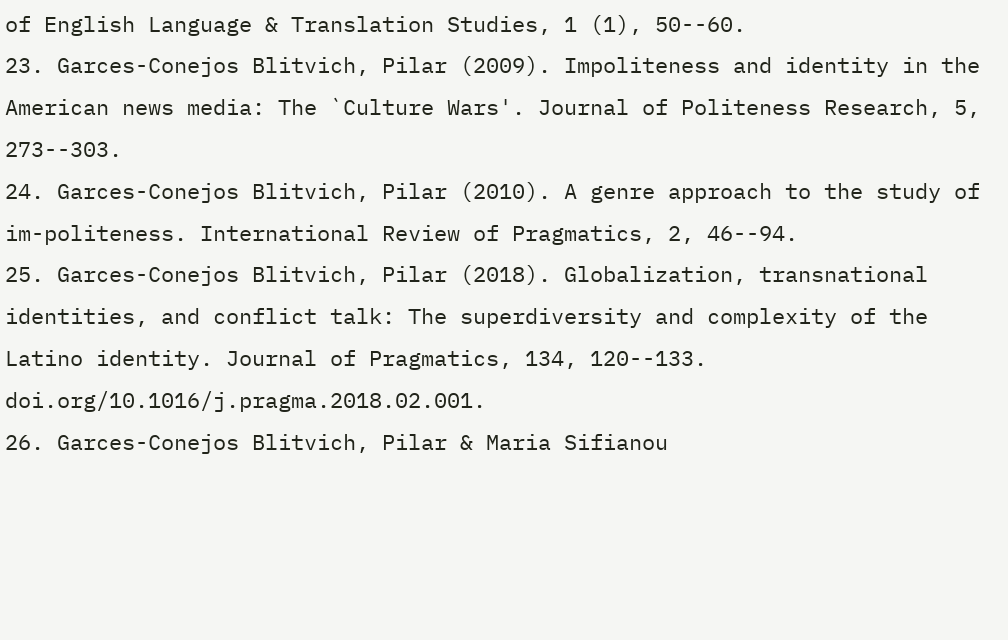of English Language & Translation Studies, 1 (1), 50--60.
23. Garces-Conejos Blitvich, Pilar (2009). Impoliteness and identity in the American news media: The `Culture Wars'. Journal of Politeness Research, 5, 273--303.
24. Garces-Conejos Blitvich, Pilar (2010). A genre approach to the study of im-politeness. International Review of Pragmatics, 2, 46--94.
25. Garces-Conejos Blitvich, Pilar (2018). Globalization, transnational identities, and conflict talk: The superdiversity and complexity of the Latino identity. Journal of Pragmatics, 134, 120--133. doi.org/10.1016/j.pragma.2018.02.001.
26. Garces-Conejos Blitvich, Pilar & Maria Sifianou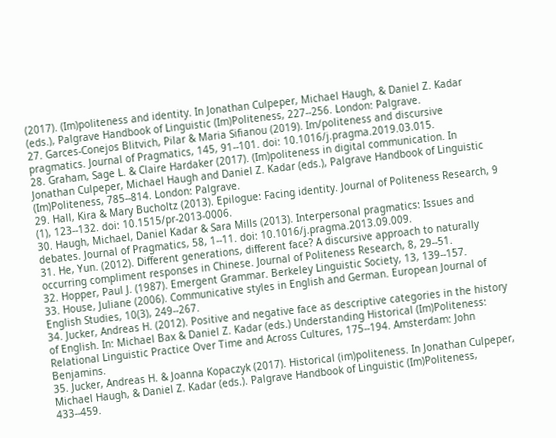(2017). (Im)politeness and identity. In Jonathan Culpeper, Michael Haugh, & Daniel Z. Kadar (eds.), Palgrave Handbook of Linguistic (Im)Politeness, 227--256. London: Palgrave.
27. Garces-Conejos Blitvich, Pilar & Maria Sifianou (2019). Im/politeness and discursive pragmatics. Journal of Pragmatics, 145, 91--101. doi: 10.1016/j.pragma.2019.03.015.
28. Graham, Sage L. & Claire Hardaker (2017). (Im)politeness in digital communication. In Jonathan Culpeper, Michael Haugh and Daniel Z. Kadar (eds.), Palgrave Handbook of Linguistic (Im)Politeness, 785--814. London: Palgrave.
29. Hall, Kira & Mary Bucholtz (2013). Epilogue: Facing identity. Journal of Politeness Research, 9 (1), 123--132. doi: 10.1515/pr-2013-0006.
30. Haugh, Michael, Daniel Kadar & Sara Mills (2013). Interpersonal pragmatics: Issues and debates. Journal of Pragmatics, 58, 1--11. doi: 10.1016/j.pragma.2013.09.009.
31. He, Yun. (2012). Different generations, different face? A discursive approach to naturally occurring compliment responses in Chinese. Journal of Politeness Research, 8, 29--51.
32. Hopper, Paul J. (1987). Emergent Grammar. Berkeley Linguistic Society, 13, 139--157.
33. House, Juliane (2006). Communicative styles in English and German. European Journal of English Studies, 10(3), 249--267.
34. Jucker, Andreas H. (2012). Positive and negative face as descriptive categories in the history of English. In: Michael Bax & Daniel Z. Kadar (eds.) Understanding Historical (Im)Politeness: Relational Linguistic Practice Over Time and Across Cultures, 175--194. Amsterdam: John Benjamins.
35. Jucker, Andreas H. & Joanna Kopaczyk (2017). Historical (im)politeness. In Jonathan Culpeper, Michael Haugh, & Daniel Z. Kadar (eds.). Palgrave Handbook of Linguistic (Im)Politeness, 433--459.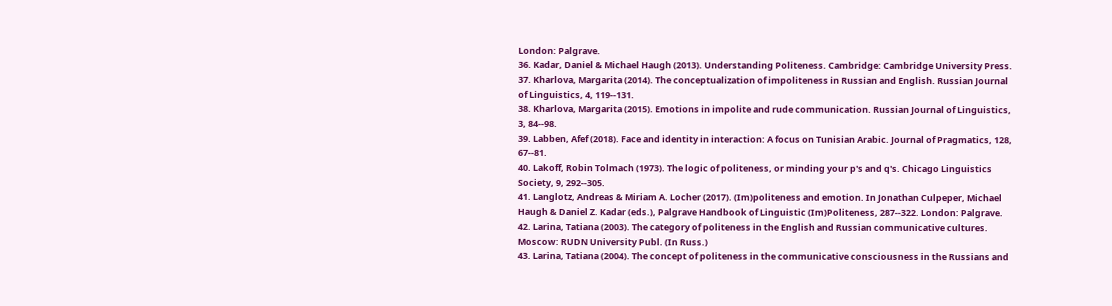London: Palgrave.
36. Kadar, Daniel & Michael Haugh (2013). Understanding Politeness. Cambridge: Cambridge University Press.
37. Kharlova, Margarita (2014). The conceptualization of impoliteness in Russian and English. Russian Journal of Linguistics, 4, 119--131.
38. Kharlova, Margarita (2015). Emotions in impolite and rude communication. Russian Journal of Linguistics, 3, 84--98.
39. Labben, Afef (2018). Face and identity in interaction: A focus on Tunisian Arabic. Journal of Pragmatics, 128, 67--81.
40. Lakoff, Robin Tolmach (1973). The logic of politeness, or minding your p's and q's. Chicago Linguistics Society, 9, 292--305.
41. Langlotz, Andreas & Miriam A. Locher (2017). (Im)politeness and emotion. In Jonathan Culpeper, Michael Haugh & Daniel Z. Kadar (eds.), Palgrave Handbook of Linguistic (Im)Politeness, 287--322. London: Palgrave.
42. Larina, Tatiana (2003). The category of politeness in the English and Russian communicative cultures. Moscow: RUDN University Publ. (In Russ.)
43. Larina, Tatiana (2004). The concept of politeness in the communicative consciousness in the Russians and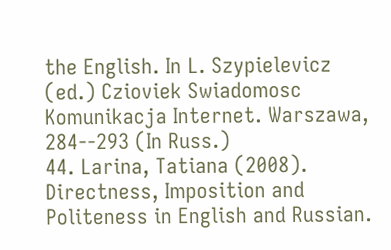the English. In L. Szypielevicz (ed.) Czioviek Swiadomosc Komunikacja Internet. Warszawa, 284--293 (In Russ.)
44. Larina, Tatiana (2008). Directness, Imposition and Politeness in English and Russian.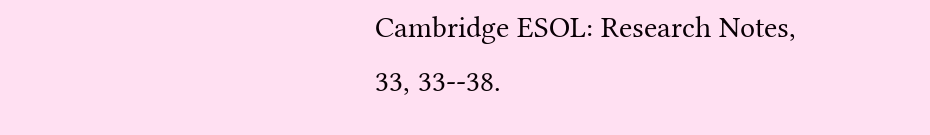Cambridge ESOL: Research Notes, 33, 33--38.